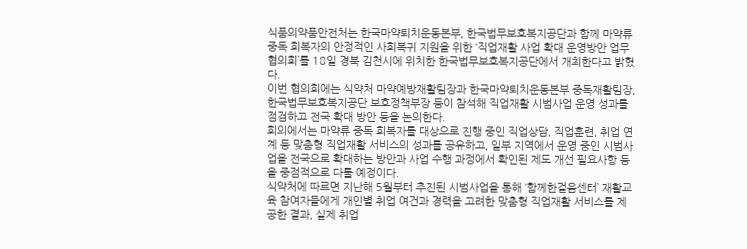식품의약품안전처는 한국마약퇴치운동본부, 한국법무보호복지공단과 함께 마약류 중독 회복자의 안정적인 사회복귀 지원을 위한 ‘직업재활 사업 확대 운영방안 업무협의회’를 18일 경북 김천시에 위치한 한국법무보호복지공단에서 개최한다고 밝혔다.
이번 협의회에는 식약처 마약예방재활팀장과 한국마약퇴치운동본부 중독재활팀장, 한국법무보호복지공단 보호정책부장 등이 참석해 직업재활 시범사업 운영 성과를 점검하고 전국 확대 방안 등을 논의한다.
회의에서는 마약류 중독 회복자를 대상으로 진행 중인 직업상담, 직업훈련, 취업 연계 등 맞춤형 직업재활 서비스의 성과를 공유하고, 일부 지역에서 운영 중인 시범사업을 전국으로 확대하는 방안과 사업 수행 과정에서 확인된 제도 개선 필요사항 등을 중점적으로 다룰 예정이다.
식약처에 따르면 지난해 5월부터 추진된 시범사업을 통해 ‘함께한걸음센터’ 재활교육 참여자들에게 개인별 취업 여건과 경력을 고려한 맞춤형 직업재활 서비스를 제공한 결과, 실제 취업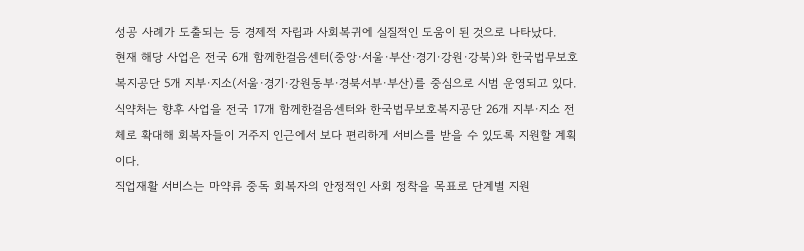성공 사례가 도출되는 등 경제적 자립과 사회복귀에 실질적인 도움이 된 것으로 나타났다.
현재 해당 사업은 전국 6개 함께한걸음센터(중앙·서울·부산·경기·강원·강북)와 한국법무보호복지공단 5개 지부·지소(서울·경기·강원동부·경북서부·부산)를 중심으로 시범 운영되고 있다.
식약처는 향후 사업을 전국 17개 함께한걸음센터와 한국법무보호복지공단 26개 지부·지소 전체로 확대해 회복자들이 거주지 인근에서 보다 편리하게 서비스를 받을 수 있도록 지원할 계획이다.
직업재활 서비스는 마약류 중독 회복자의 안정적인 사회 정착을 목표로 단계별 지원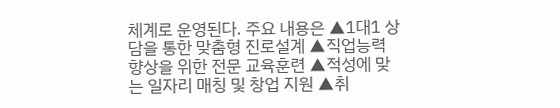체계로 운영된다. 주요 내용은 ▲1대1 상담을 통한 맞춤형 진로설계 ▲직업능력 향상을 위한 전문 교육훈련 ▲적성에 맞는 일자리 매칭 및 창업 지원 ▲취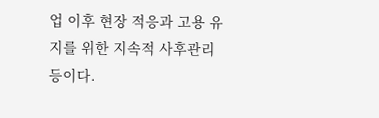업 이후 현장 적응과 고용 유지를 위한 지속적 사후관리 등이다.